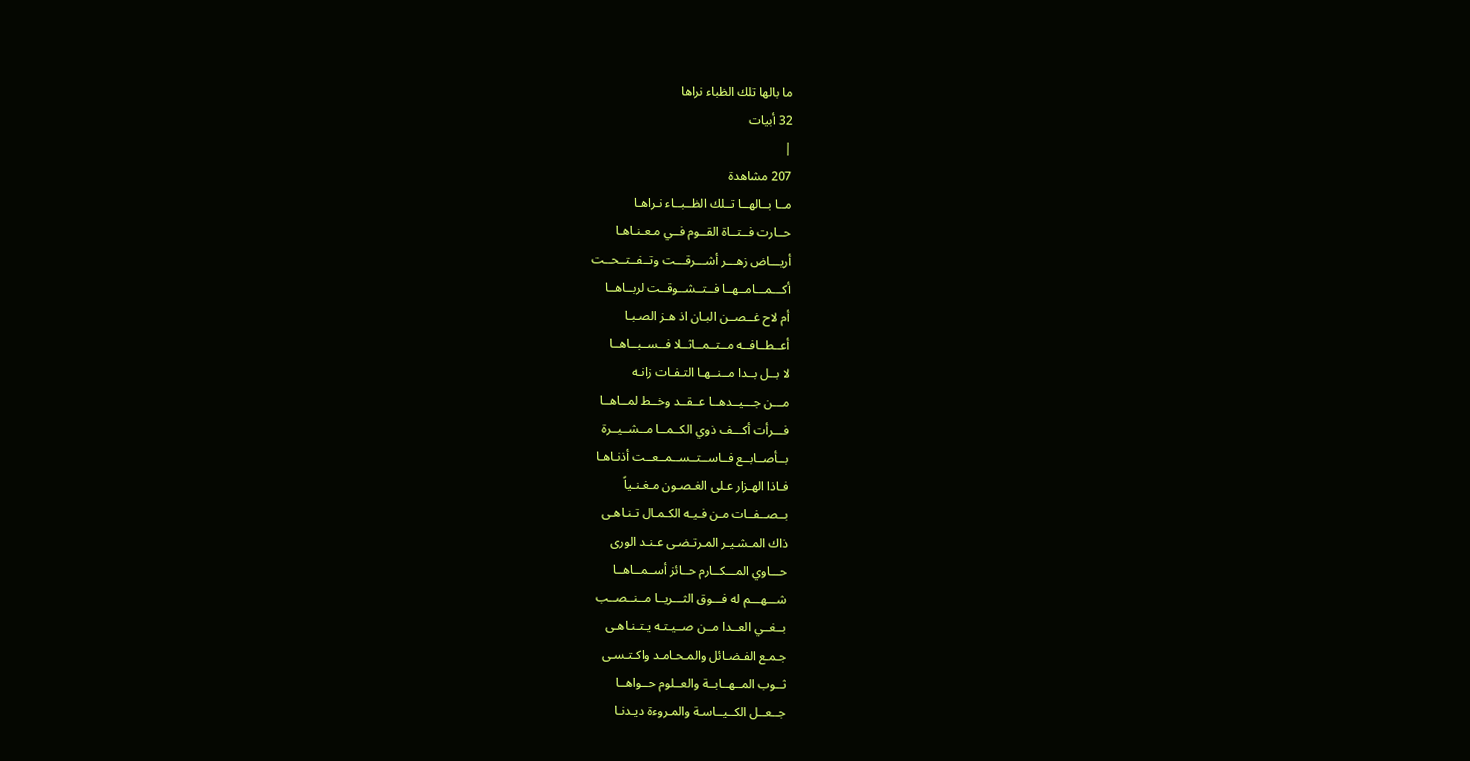ما بالها تلك الظباء نراها
32 أبيات
|
207 مشاهدة
مــا بــالهــا تــلك الظــبــاء نـراهـا
حــارت فــتــاة القــوم فــي مـعـنـاهـا
أريـــاض زهـــر أشـــرقـــت وتــفــتــحــت
أكـــمـــامــهــا فــتــشــوقــت لربــاهــا
أم لاح غــصــن البـان اذ هـز الصـبـا
أعــطــافــه مــتــمــاثــلا فــســبــاهــا
لا بــل بــدا مــنــهـا التـفـات زانـه
مـــن جـــيــدهــا عــقــد وخــط لمــاهــا
فـــرأت أكـــف ذوي الكــمــا مــشــيــرة
بــأصــابــع فــاســتــســمــعــت أذنـاهـا
فـاذا الهـزار عـلى الغـصـون مـغـنـياً
بــصــفــات مـن فـيـه الكـمـال تـنـاهـى
ذاك المـشـيـر المـرتـضـى عـنـد الورى
حـــاوي المـــكــارم حــائز أســمــاهــا
شـــهـــم له فـــوق الثـــريــا مــنــصــب
بــغــي العــدا مــن صــيـتـه يـتـنـاهـى
جـمـع الفـضـائل والمـحـامـد واكـتـسـى
ثــوب المــهــابــة والعــلوم حــواهــا
جــعــل الكــيــاسـة والمـروءة ديـدنـا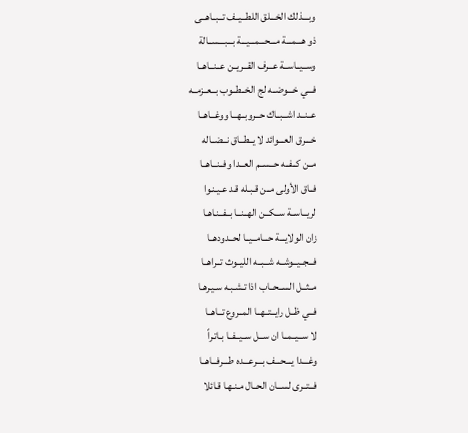وبـــذلك الخـــلق اللطــيــف تــبــاهــى
ذو هـــمـــة مـــحـــمـــيـــة بـــبـــســالة
وســيــاســة عــرف القــريــن عــنــاهــا
فـــي خـــوضــه لج الخــطــوب بــعــزمــه
عــنــد اشــبــاك حــروبــهــا ووغــاهــا
خـــرق العـــوائد لا يــطــاق نــضــاله
مــن كــفــه حــســم العــدا وفــنــاهــا
فــاق الأولى مــن قـبـله قـد عـيـنـوا
لريــاســة ســكــن الهــنــا بــفــنـاهـا
زان الولايـــة حـــامــيــا لحــدودهــا
فــجــيــوشــه شــبــه الليــوث تــراهــا
مــثــل الســحــاب اذا تـشـبـه سـيـرهـا
فــي ظــل رايــتــهــا المــروع تــاهــا
لا ســيــمــا ان ســل ســيــفــا بـاتـراً
وغـــدا يـــحـــف بـــرعـــده طـــرفــاهــا
فــتــرى لســان الحــال مـنـهـا قـائلا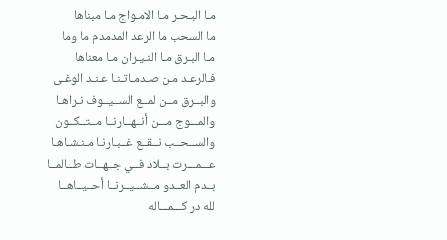مـا البـحـر مـا الامـواج مـا مبناها
ما السحب ما الرعد المدمدم ما وما
مـا البـرق مـا النـيـران مـا معناها
فـالرعـد مـن صـدمـاتـنـا عـنـد الوغـى
والبــرق مــن لمــع الســيــوف نـراهـا
والمـــوج مـــن أنــهــارنــا مــتــكــون
والســحــب نــقــع غــبـارنـا مـنـشـاهـا
عـــمـــرت بــلاد فــي جــهــات طــالمــا
بــدم العــدو مــشــيــرنــا أحــيــاهــا
لله در كـــمـــاله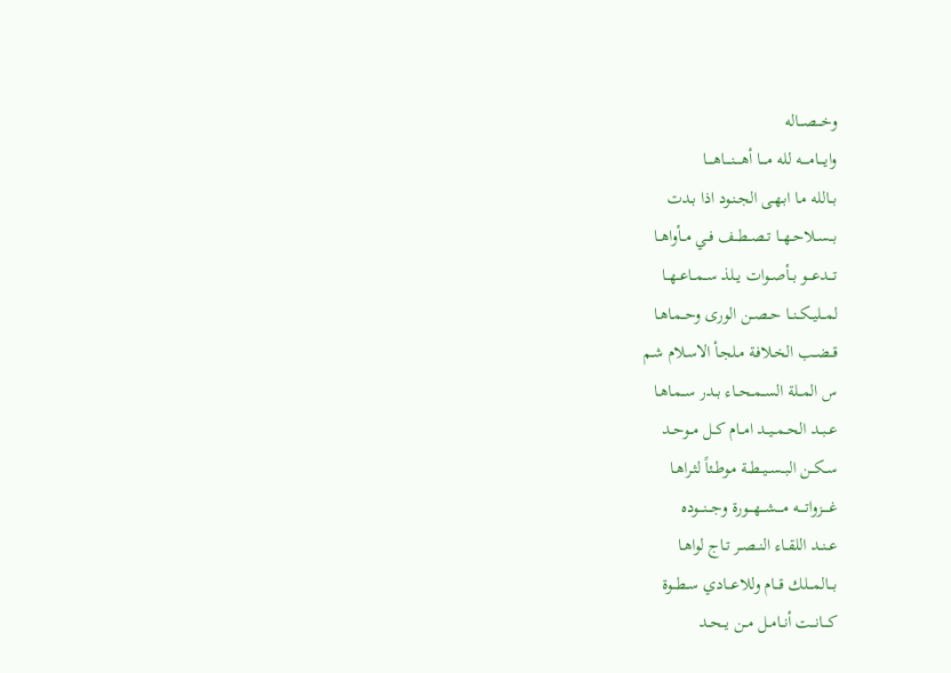وخـــصـــاله
وايــــامــــه لله مــــا أهــــنــــاهــــا
بــالله مـا ابـهـى الجـنـود اذا بـدت
بــســلاحــهــا تــصــطــف فــي مــأواهــا
تـــدعـــو بــأصــوات يــلذ ســمــاعــهــا
لمــليــكــنــا حــصــن الورى وحــمـاهـا
قــضــب الخـلافـة مـلجـأ الاسـلام شـم
س المــلة الســمــحــاء بــدر ســمـاهـا
عــبــد الحــمــيــد امــام كــل مــوحــد
ســكــن البــســيــطــة مـوطـئاً لثـراهـا
غــــزواتــــه مــــشـــهـــورة وجـــنـــوده
عــنــد اللقــاء النــصــر تـاج لواهـا
بـــالمـــلك قـــام وللاعـــادي ســطــوة
كـــانـــت أنــامــل مــن يــحــد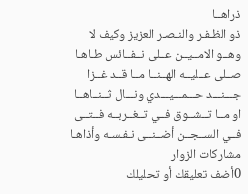ذراهــا
ذو الظـفـر والنـصـر العزيز وكيف لا
وهــو الامــيــن عــلى نــفــائس طـاهـا
صــلى عــليــه الهــنــا مــا قــد غــزا
جـــنـــد حـــمـــيـــدي ونـــال ثــنــاهــا
او مــا تــشــوق فــي تــغــربــه فــتــى
فــي الســجــن أضــنــى نـفـسـه وأذاهـا
مشاركات الزوار
0أضف تعليقك أو تحليلك